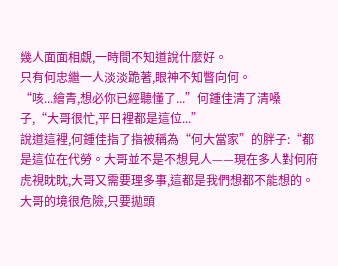幾人面面相覷,一時間不知道說什麼好。
只有何忠繼一人淡淡跪著,眼神不知瞥向何。
“咳...繪青,想必你已經聽懂了...”何鍾佳清了清嗓子,“大哥很忙,平日裡都是這位...”
說道這裡,何鍾佳指了指被稱為“何大當家”的胖子:“都是這位在代勞。大哥並不是不想見人——現在多人對何府虎視眈眈,大哥又需要理多事,這都是我們想都不能想的。大哥的境很危險,只要拋頭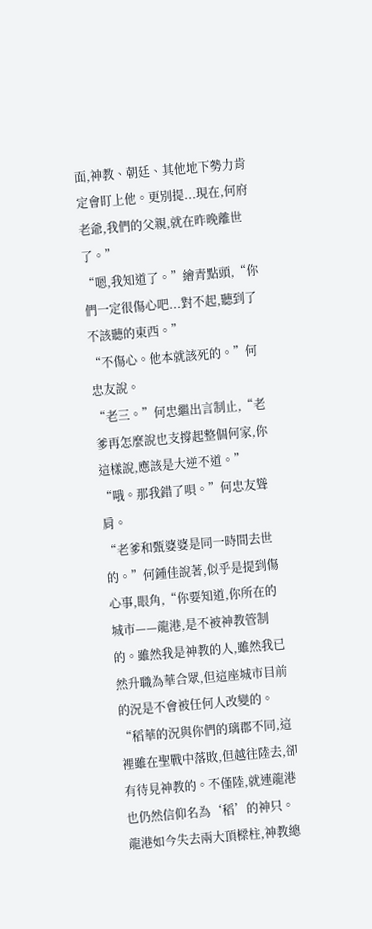面,神教、朝廷、其他地下勢力肯定會盯上他。更別提...現在,何府老爺,我們的父親,就在昨晚離世了。”
“嗯,我知道了。”繪青點頭,“你們一定很傷心吧...對不起,聽到了不該聽的東西。”
“不傷心。他本就該死的。”何忠友說。
“老三。”何忠繼出言制止,“老爹再怎麼說也支撐起整個何家,你這樣說,應該是大逆不道。”
“哦。那我錯了唄。”何忠友聳肩。
“老爹和甄婆婆是同一時間去世的。”何鍾佳說著,似乎是提到傷心事,眼角,“你要知道,你所在的城市——龍港,是不被神教管制的。雖然我是神教的人,雖然我已然升職為華合眾,但這座城市目前的況是不會被任何人改變的。
“稻華的況與你們的璃郡不同,這裡雖在聖戰中落敗,但越往陸去,卻有待見神教的。不僅陸,就連龍港也仍然信仰名為‘稻’的神只。龍港如今失去兩大頂樑柱,神教總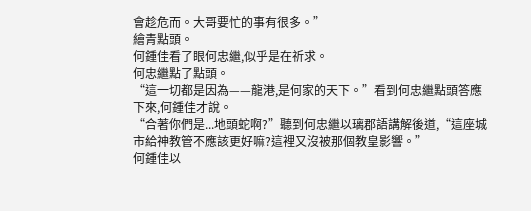會趁危而。大哥要忙的事有很多。”
繪青點頭。
何鍾佳看了眼何忠繼,似乎是在祈求。
何忠繼點了點頭。
“這一切都是因為——龍港,是何家的天下。”看到何忠繼點頭答應下來,何鍾佳才說。
“合著你們是...地頭蛇啊?”聽到何忠繼以璃郡語講解後道,“這座城市給神教管不應該更好嘛?這裡又沒被那個教皇影響。”
何鍾佳以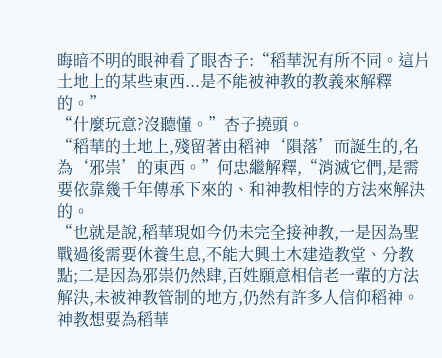晦暗不明的眼神看了眼杏子:“稻華況有所不同。這片土地上的某些東西...是不能被神教的教義來解釋的。”
“什麼玩意?沒聽懂。”杏子撓頭。
“稻華的土地上,殘留著由稻神‘隕落’而誕生的,名為‘邪祟’的東西。”何忠繼解釋,“消滅它們,是需要依靠幾千年傳承下來的、和神教相悖的方法來解決的。
“也就是說,稻華現如今仍未完全接神教,一是因為聖戰過後需要休養生息,不能大興土木建造教堂、分教點;二是因為邪祟仍然肆,百姓願意相信老一輩的方法解決,未被神教管制的地方,仍然有許多人信仰稻神。神教想要為稻華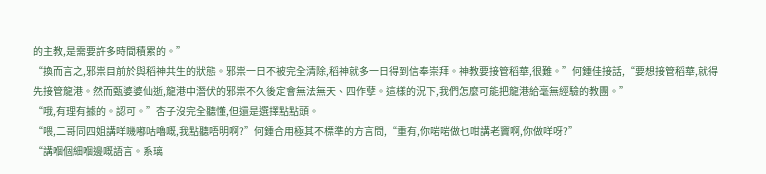的主教,是需要許多時間積累的。”
“換而言之,邪祟目前於與稻神共生的狀態。邪祟一日不被完全清除,稻神就多一日得到信奉崇拜。神教要接管稻華,很難。”何鍾佳接話,“要想接管稻華,就得先接管龍港。然而甄婆婆仙逝,龍港中潛伏的邪祟不久後定會無法無天、四作孽。這樣的況下,我們怎麼可能把龍港給毫無經驗的教團。”
“哦,有理有據的。認可。”杏子沒完全聽懂,但還是選擇點點頭。
“喂,二哥同四姐講咩嘰嘟咕嚕嘅,我點聽唔明啊?”何鍾合用極其不標準的方言問,“重有,你啱啱做乜咁講老竇啊,你做咩呀?”
“講嗰個細嗰邊嘅語言。系璃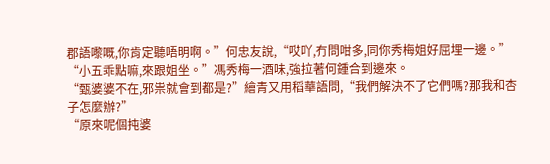郡語嚟嘅,你肯定聽唔明啊。”何忠友說,“哎吖,冇問咁多,同你秀梅姐好屈埋一邊。”
“小五乖點嘛,來跟姐坐。”馮秀梅一酒味,強拉著何鍾合到邊來。
“甄婆婆不在,邪祟就會到都是?”繪青又用稻華語問,“我們解決不了它們嗎?那我和杏子怎麼辦?”
“原來呢個扽婆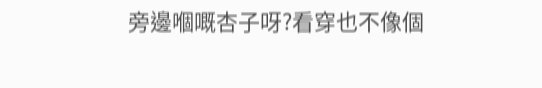旁邊嗰嘅杏子呀?看穿也不像個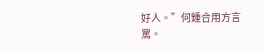好人。”何鍾合用方言罵。